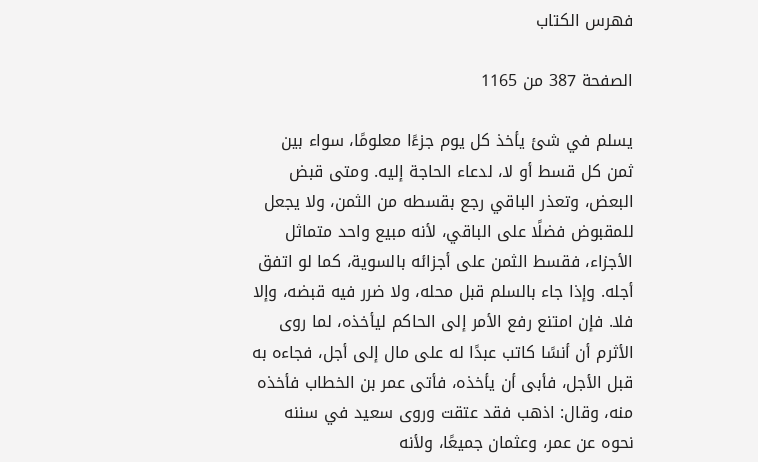فهرس الكتاب

الصفحة 387 من 1165

يسلم في شئ يأخذ كل يوم جزءًا معلومًا، سواء بين ثمن كل قسط أو لا، لدعاء الحاجة إليه. ومتى قبض البعض، وتعذر الباقي رجع بقسطه من الثمن، ولا يجعل للمقبوض فضلًا على الباقي، لأنه مبيع واحد متماثل الأجزاء، فقسط الثمن على أجزائه بالسوية، كما لو اتفق أجله. وإذا جاء بالسلم قبل محله، ولا ضرر فيه قبضه، وإلا فلا. فإن امتنع رفع الأمر إلى الحاكم ليأخذه، لما روى الأثرم أن أنسًا كاتب عبدًا له على مال إلى أجل، فجاءه به قبل الأجل، فأبى أن يأخذه، فأتى عمر بن الخطاب فأخذه منه، وقال: اذهب فقد عتقت وروى سعيد في سننه نحوه عن عمر، وعثمان جميعًا، ولأنه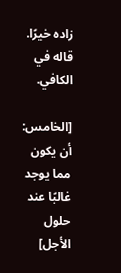زاده خيرًا. قاله في الكافي.

[الخامس: أن يكون مما يوجد غالبًا عند حلول الأجل]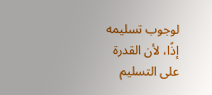لوجوب تسليمه إذًا، لأن القدرة على التسليم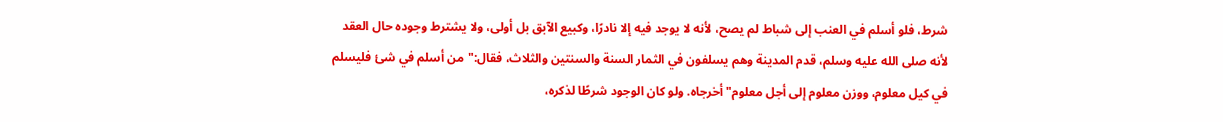شرط، فلو أسلم في العنب إلى شباط لم يصح، لأنه لا يوجد فيه إلا نادرًا، وكبيع الآبق بل أولى، ولا يشترط وجوده حال العقد لأنه صلى الله عليه وسلم، قدم المدينة وهم يسلفون في الثمار السنة والسنتين والثلاث، فقال:"من أسلم في شئ فليسلم في كيل معلوم، ووزن معلوم إلى أجل معلوم"أخرجاه. ولو كان الوجود شرطًا لذكره،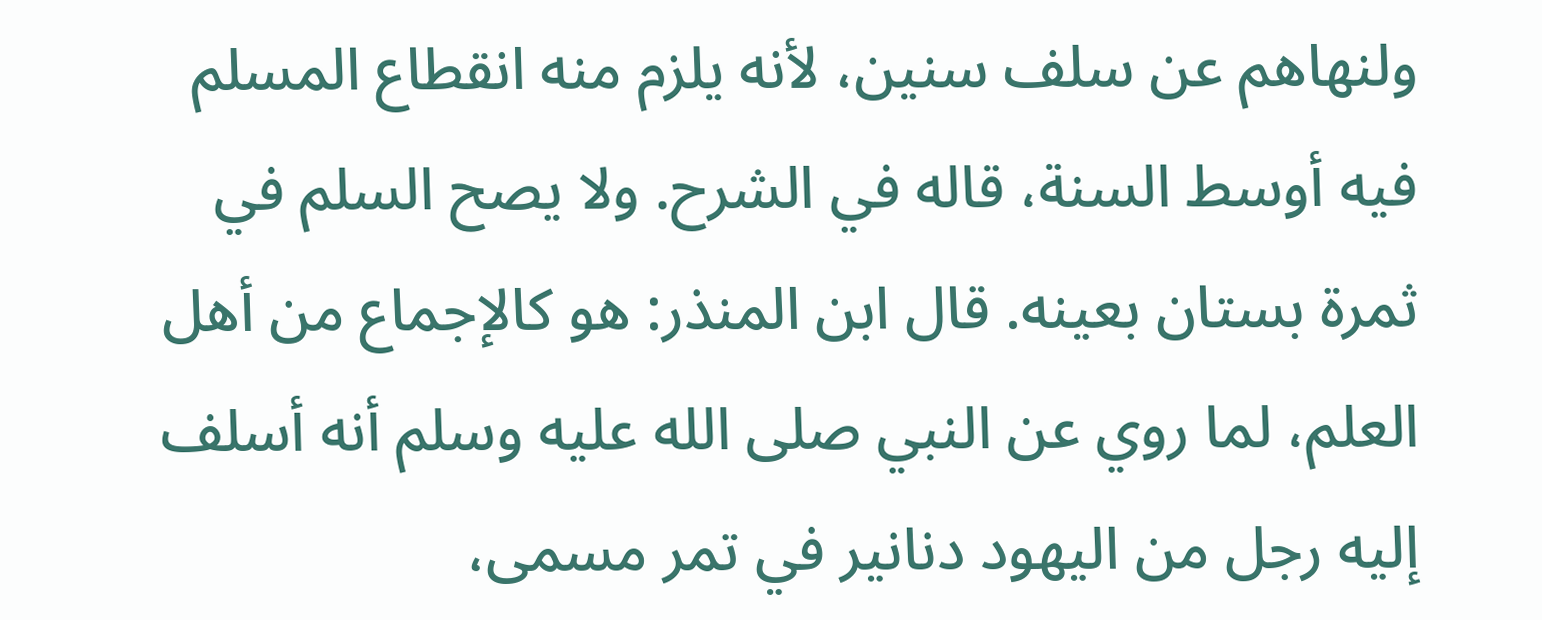ولنهاهم عن سلف سنين، لأنه يلزم منه انقطاع المسلم فيه أوسط السنة، قاله في الشرح. ولا يصح السلم في ثمرة بستان بعينه. قال ابن المنذر: هو كالإجماع من أهل العلم، لما روي عن النبي صلى الله عليه وسلم أنه أسلف إليه رجل من اليهود دنانير في تمر مسمى،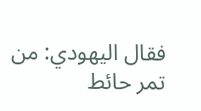فقال اليهودي: من تمر حائط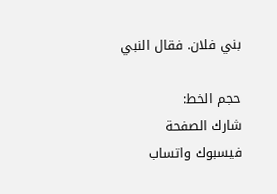بني فلان. فقال النبي

حجم الخط:
شارك الصفحة
فيسبوك واتساب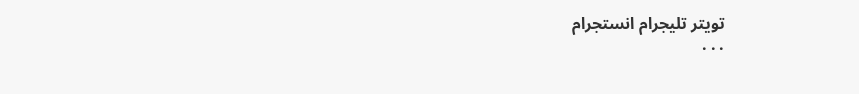تويتر تليجرام انستجرام
. . .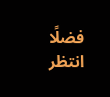فضلًا انتظر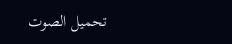تحميل الصوت